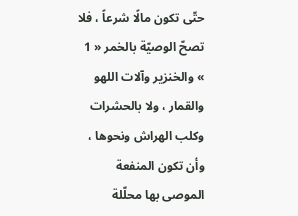حتّى تكون مالًا شرعاً ، فلا تصحّ الوصيّة بالخمر « 1 » والخنزير وآلات اللهو والقمار ، ولا بالحشرات وكلب الهراش ونحوها ، وأن تكون المنفعة الموصى بها محلّلة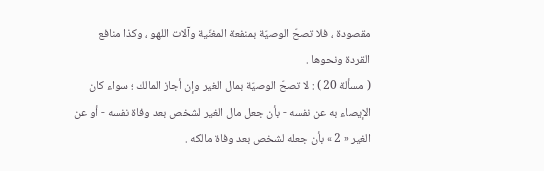مقصودة ، فلا تصحّ الوصيّة بمنفعة المغنّية وآلات اللهو ، وكذا منافع القردة ونحوها .
( مسألة 20 ) : لا تصحّ الوصيّة بمال الغير وإن أجاز المالك ؛ سواء كان الإيصاء به عن نفسه - بأن جعل مال الغير لشخص بعد وفاة نفسه - أو عن الغير « 2 » بأن جعله لشخص بعد وفاة مالكه .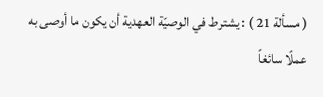( مسألة 21 ) : يشترط في الوصيّة العهدية أن يكون ما أوصى به عملًا سائغاً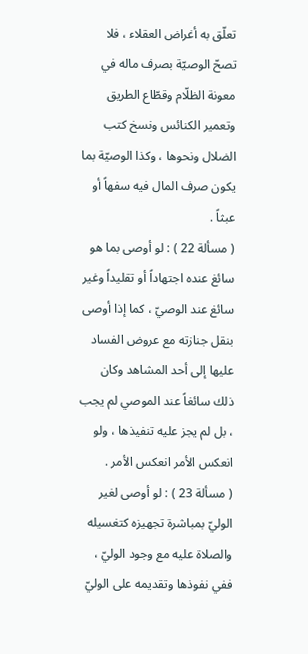تعلّق به أغراض العقلاء ، فلا تصحّ الوصيّة بصرف ماله في معونة الظلّام وقطّاع الطريق وتعمير الكنائس ونسخ كتب الضلال ونحوها ، وكذا الوصيّة بما يكون صرف المال فيه سفهاً أو عبثاً .
( مسألة 22 ) : لو أوصى بما هو سائغ عنده اجتهاداً أو تقليداً وغير سائغ عند الوصيّ ، كما إذا أوصى بنقل جنازته مع عروض الفساد عليها إلى أحد المشاهد وكان ذلك سائغاً عند الموصي لم يجب ، بل لم يجز عليه تنفيذها ، ولو انعكس الأمر انعكس الأمر .
( مسألة 23 ) : لو أوصى لغير الوليّ بمباشرة تجهيزه كتغسيله والصلاة عليه مع وجود الوليّ ، ففي نفوذها وتقديمه على الوليّ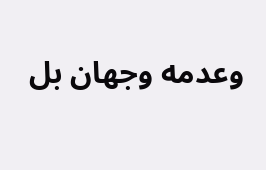وعدمه وجهان بل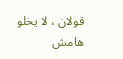قولان ، لا يخلو
هامش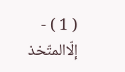( 1 ) - إلّاالمتّخذ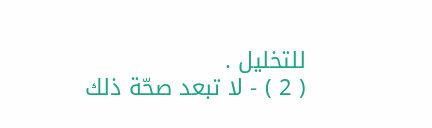للتخليل .
( 2 ) - لا تبعد صحّة ذلك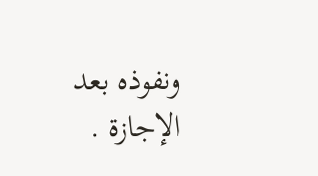ونفوذه بعد الإجازة .